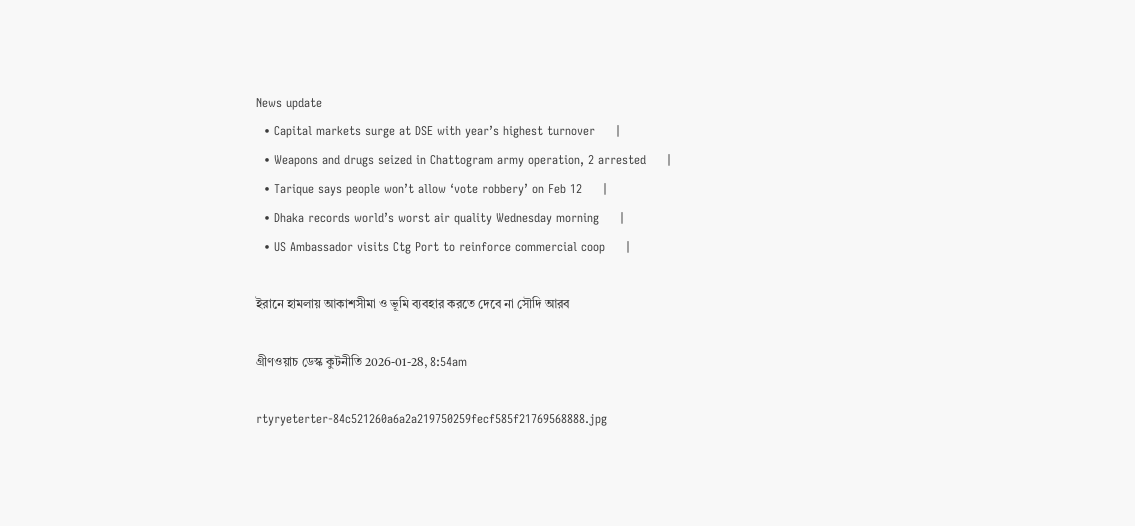News update
  • Capital markets surge at DSE with year’s highest turnover     |
  • Weapons and drugs seized in Chattogram army operation, 2 arrested     |
  • Tarique says people won’t allow ‘vote robbery’ on Feb 12     |
  • Dhaka records world’s worst air quality Wednesday morning     |
  • US Ambassador visits Ctg Port to reinforce commercial coop     |

ইরানে হামলায় আকাশসীমা ও ভূমি ব্যবহার করতে দেবে না সৌদি আরব

গ্রীণওয়াচ ডেস্ক কুটনীতি 2026-01-28, 8:54am

rtyryeterter-84c521260a6a2a219750259fecf585f21769568888.jpg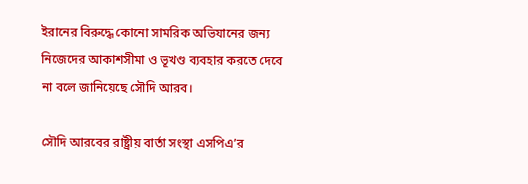ইরানের বিরুদ্ধে কোনো সামরিক অভিযানের জন্য নিজেদের আকাশসীমা ও ভূখণ্ড ব্যবহার করতে দেবে না বলে জানিয়েছে সৌদি আরব।

সৌদি আরবের রাষ্ট্রীয় বার্তা সংস্থা এসপিএ’র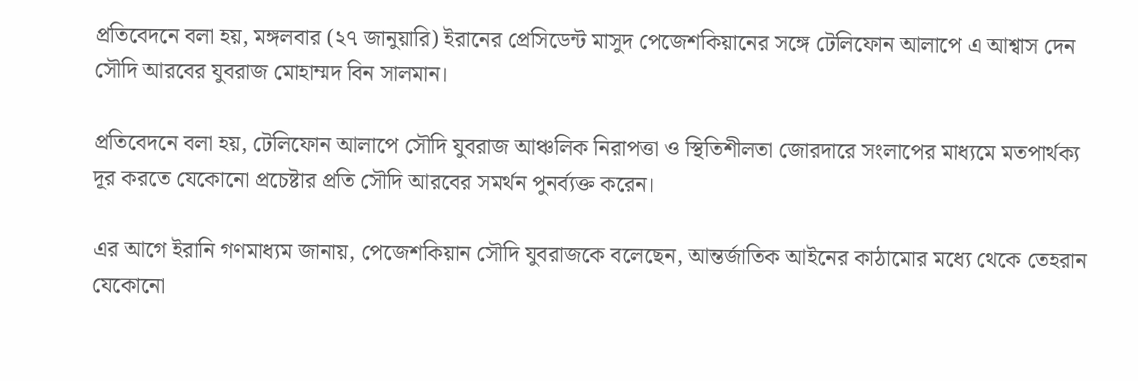প্রতিবেদনে বলা হয়, মঙ্গলবার (২৭ জানুয়ারি) ইরানের প্রেসিডেন্ট মাসুদ পেজেশকিয়ানের সঙ্গে টেলিফোন আলাপে এ আশ্বাস দেন সৌদি আরবের যুবরাজ মোহাম্মদ বিন সালমান।

প্রতিবেদনে বলা হয়, টেলিফোন আলাপে সৌদি যুবরাজ আঞ্চলিক নিরাপত্তা ও স্থিতিশীলতা জোরদারে সংলাপের মাধ্যমে মতপার্থক্য দূর করতে যেকোনো প্রচেষ্টার প্রতি সৌদি আরবের সমর্থন পুনর্ব্যক্ত করেন।

এর আগে ইরানি গণমাধ্যম জানায়, পেজেশকিয়ান সৌদি যুবরাজকে বলেছেন, আন্তর্জাতিক আইনের কাঠামোর মধ্যে থেকে তেহরান যেকোনো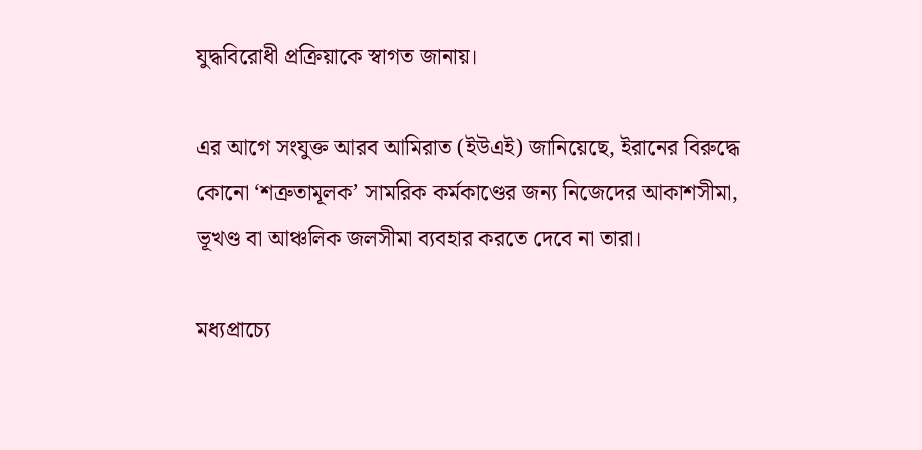যুদ্ধবিরোধী প্রক্রিয়াকে স্বাগত জানায়।

এর আগে সংযুক্ত আরব আমিরাত (ইউএই) জানিয়েছে, ইরানের বিরুদ্ধে কোনো ‘শত্রুতামূলক’ সামরিক কর্মকাণ্ডের জন্য নিজেদের আকাশসীমা, ভূখণ্ড বা আঞ্চলিক জলসীমা ব্যবহার করতে দেবে না তারা।

মধ্যপ্রাচ্যে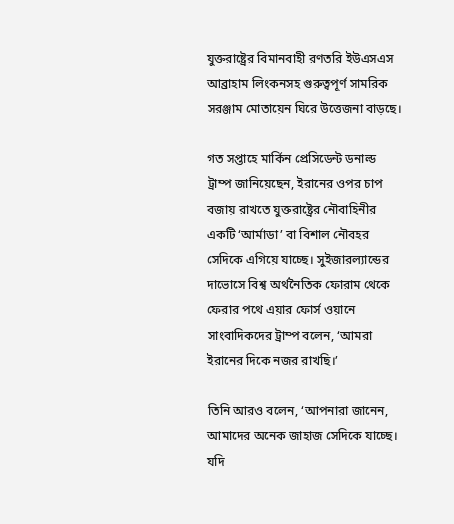যুক্তরাষ্ট্রের বিমানবাহী রণতরি ইউএসএস আব্রাহাম লিংকনসহ গুরুত্বপূর্ণ সামরিক সরঞ্জাম মোতায়েন ঘিরে উত্তেজনা বাড়ছে।

গত সপ্তাহে মার্কিন প্রেসিডেন্ট ডনাল্ড ট্রাম্প জানিয়েছেন, ইরানের ওপর চাপ বজায় রাখতে যুক্তরাষ্ট্রের নৌবাহিনীর একটি ‘আর্মাডা’ বা বিশাল নৌবহর সেদিকে এগিয়ে যাচ্ছে। সুইজারল্যান্ডের দাভোসে বিশ্ব অর্থনৈতিক ফোরাম থেকে ফেরার পথে এয়ার ফোর্স ওয়ানে সাংবাদিকদের ট্রাম্প বলেন, ‘আমরা ইরানের দিকে নজর রাখছি।’

তিনি আরও বলেন, ‘আপনারা জানেন, আমাদের অনেক জাহাজ সেদিকে যাচ্ছে। যদি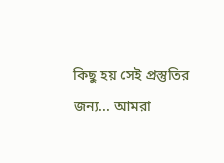কিছু হয় সেই প্রস্তুতির জন্য... আমরা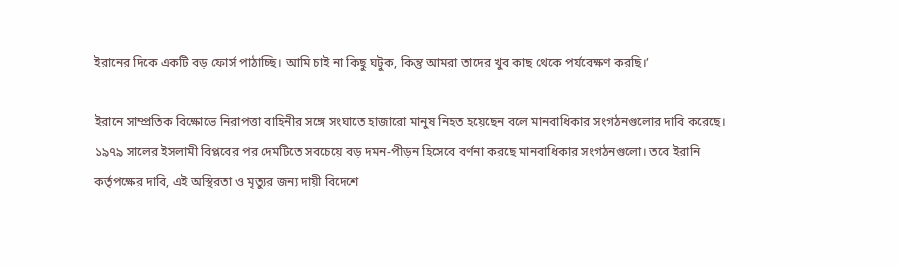ইরানের দিকে একটি বড় ফোর্স পাঠাচ্ছি। আমি চাই না কিছু ঘটুক, কিন্তু আমরা তাদের খুব কাছ থেকে পর্যবেক্ষণ করছি।’

ইরানে সাম্প্রতিক বিক্ষোভে নিরাপত্তা বাহিনীর সঙ্গে সংঘাতে হাজারো মানুষ নিহত হয়েছেন বলে মানবাধিকার সংগঠনগুলোর দাবি করেছে। ১৯৭৯ সালের ইসলামী বিপ্লবের পর দেমটিতে সবচেয়ে বড় দমন-পীড়ন হিসেবে বর্ণনা করছে মানবাধিকার সংগঠনগুলো। তবে ইরানি কর্তৃপক্ষের দাবি, এই অস্থিরতা ও মৃত্যুর জন্য দায়ী বিদেশে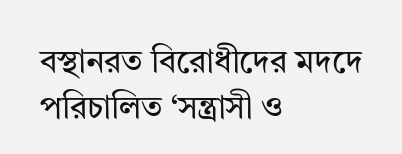বস্থানরত বিরোধীদের মদদে পরিচালিত ‘সন্ত্রাসী ও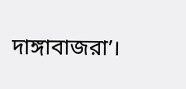দাঙ্গাবাজরা’।